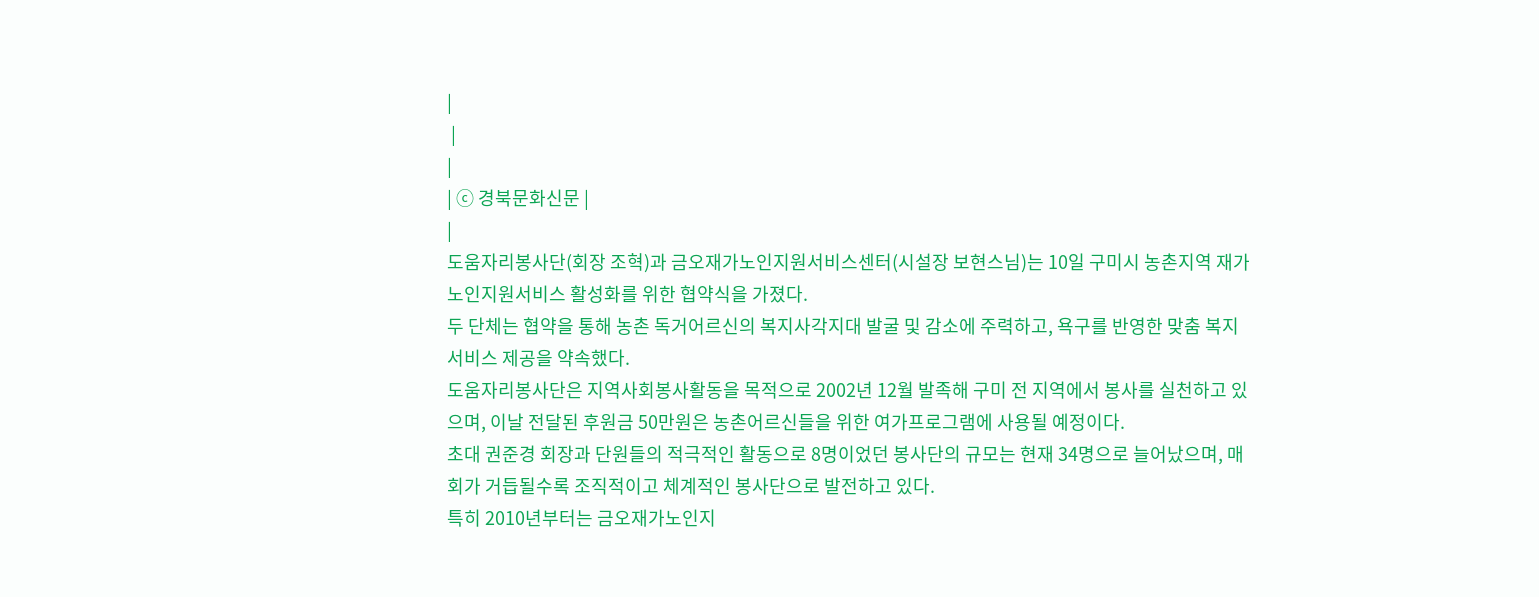|
 |
|
| ⓒ 경북문화신문 |
|
도움자리봉사단(회장 조혁)과 금오재가노인지원서비스센터(시설장 보현스님)는 10일 구미시 농촌지역 재가노인지원서비스 활성화를 위한 협약식을 가졌다.
두 단체는 협약을 통해 농촌 독거어르신의 복지사각지대 발굴 및 감소에 주력하고, 욕구를 반영한 맞춤 복지서비스 제공을 약속했다.
도움자리봉사단은 지역사회봉사활동을 목적으로 2002년 12월 발족해 구미 전 지역에서 봉사를 실천하고 있으며, 이날 전달된 후원금 50만원은 농촌어르신들을 위한 여가프로그램에 사용될 예정이다.
초대 권준경 회장과 단원들의 적극적인 활동으로 8명이었던 봉사단의 규모는 현재 34명으로 늘어났으며, 매 회가 거듭될수록 조직적이고 체계적인 봉사단으로 발전하고 있다.
특히 2010년부터는 금오재가노인지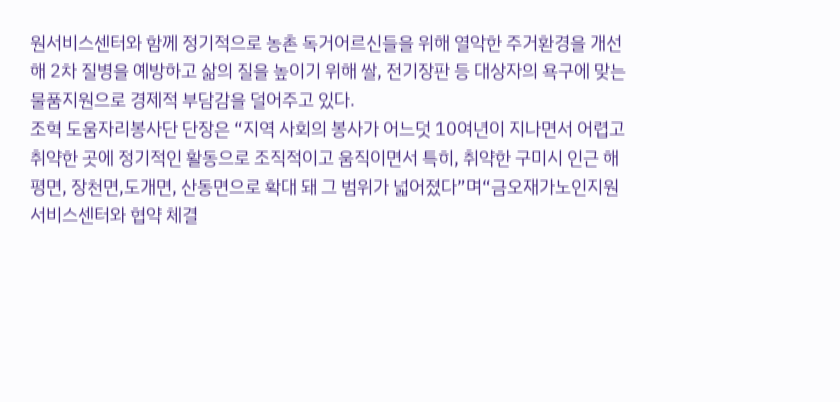원서비스센터와 함께 정기적으로 농촌 독거어르신들을 위해 열악한 주거환경을 개선해 2차 질병을 예방하고 삶의 질을 높이기 위해 쌀, 전기장판 등 대상자의 욕구에 맞는 물품지원으로 경제적 부담감을 덜어주고 있다.
조혁 도움자리봉사단 단장은 “지역 사회의 봉사가 어느덧 10여년이 지나면서 어렵고 취약한 곳에 정기적인 활동으로 조직적이고 움직이면서 특히, 취약한 구미시 인근 해평면, 장천면,도개면, 산동면으로 확대 돼 그 범위가 넓어졌다”며“금오재가노인지원서비스센터와 협약 체결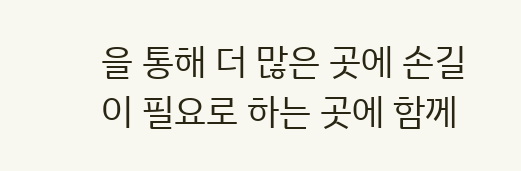을 통해 더 많은 곳에 손길이 필요로 하는 곳에 함께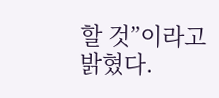할 것”이라고 밝혔다.